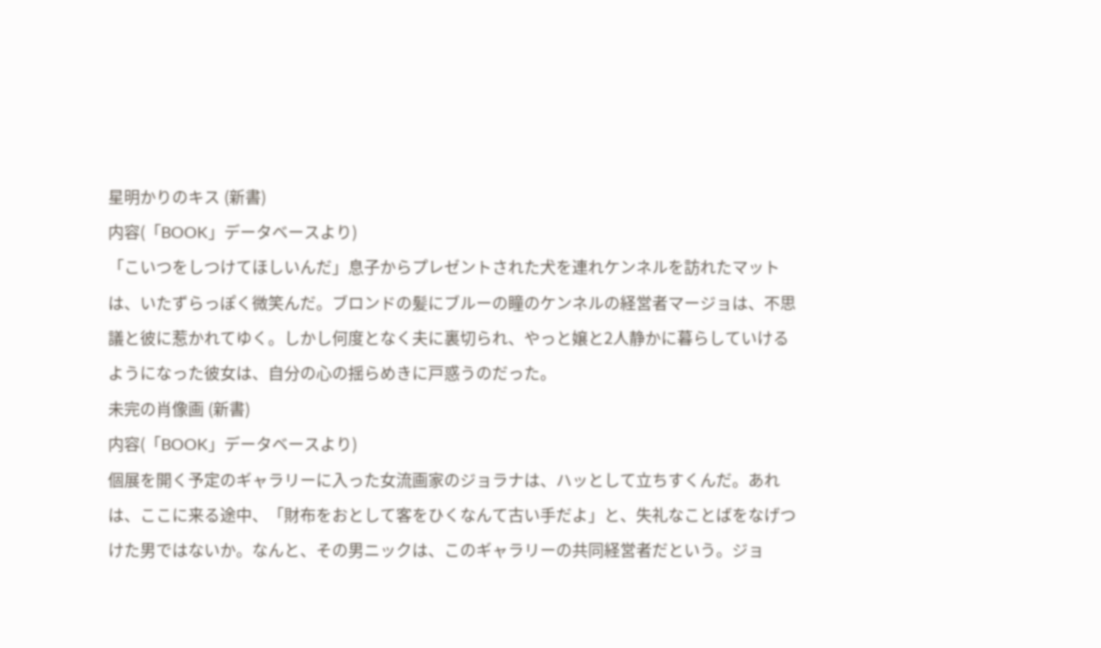星明かりのキス (新書)
内容(「BOOK」データベースより)
「こいつをしつけてほしいんだ」息子からプレゼントされた犬を連れケンネルを訪れたマットは、いたずらっぽく微笑んだ。ブロンドの髪にブルーの瞳のケンネルの経営者マージョは、不思議と彼に惹かれてゆく。しかし何度となく夫に裏切られ、やっと嬢と2人静かに暮らしていけるようになった彼女は、自分の心の揺らめきに戸惑うのだった。
未完の肖像画 (新書)
内容(「BOOK」データベースより)
個展を開く予定のギャラリーに入った女流画家のジョラナは、ハッとして立ちすくんだ。あれは、ここに来る途中、「財布をおとして客をひくなんて古い手だよ」と、失礼なことばをなげつけた男ではないか。なんと、その男ニックは、このギャラリーの共同経営者だという。ジョ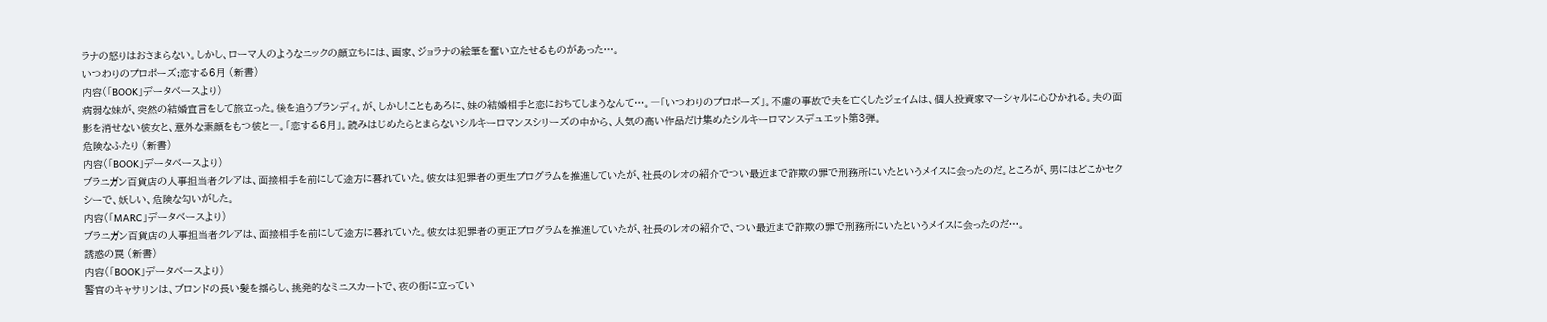ラナの怒りはおさまらない。しかし、ローマ人のようなニックの顔立ちには、画家、ジョラナの絵筆を奮い立たせるものがあった…。
いつわりのプロポーズ;恋する6月 (新書)
内容(「BOOK」データベースより)
病弱な妹が、突然の結婚宣言をして旅立った。後を追うブランディ。が、しかし!こともあろに、妹の結婚相手と恋におちてしまうなんて…。―「いつわりのプロポーズ」。不慮の事故で夫を亡くしたジェイムは、個人投資家マーシャルに心ひかれる。夫の面影を消せない彼女と、意外な素顔をもつ彼と―。「恋する6月」。読みはじめたらとまらないシルキーロマンスシリーズの中から、人気の高い作品だけ集めたシルキーロマンスデュエット第3弾。
危険なふたり (新書)
内容(「BOOK」データベースより)
ブラニガン百貨店の人事担当者クレアは、面接相手を前にして途方に暮れていた。彼女は犯罪者の更生プログラムを推進していたが、社長のレオの紹介でつい最近まで詐欺の罪で刑務所にいたというメイスに会ったのだ。ところが、男にはどこかセクシーで、妖しい、危険な勾いがした。
内容(「MARC」データベースより)
ブラニガン百貨店の人事担当者クレアは、面接相手を前にして途方に暮れていた。彼女は犯罪者の更正プログラムを推進していたが、社長のレオの紹介で、つい最近まで詐欺の罪で刑務所にいたというメイスに会ったのだ…。
誘惑の罠 (新書)
内容(「BOOK」データベースより)
警官のキャサリンは、ブロンドの長い髪を揺らし、挑発的なミニスカートで、夜の街に立ってい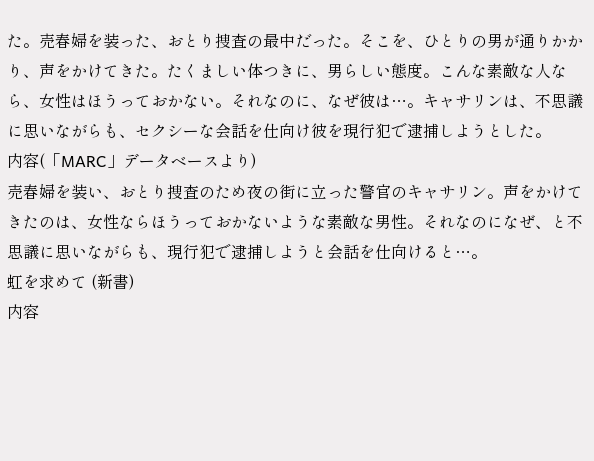た。売春婦を装った、おとり捜査の最中だった。そこを、ひとりの男が通りかかり、声をかけてきた。たくましい体つきに、男らしい態度。こんな素敵な人なら、女性はほうっておかない。それなのに、なぜ彼は…。キャサリンは、不思議に思いながらも、セクシーな会話を仕向け彼を現行犯で逮捕しようとした。
内容(「MARC」データベースより)
売春婦を装い、おとり捜査のため夜の街に立った警官のキャサリン。声をかけてきたのは、女性ならほうっておかないような素敵な男性。それなのになぜ、と不思議に思いながらも、現行犯で逮捕しようと会話を仕向けると…。
虹を求めて (新書)
内容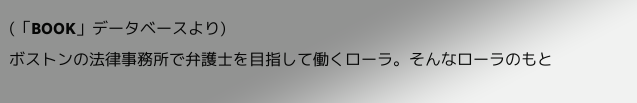(「BOOK」データベースより)
ボストンの法律事務所で弁護士を目指して働くローラ。そんなローラのもと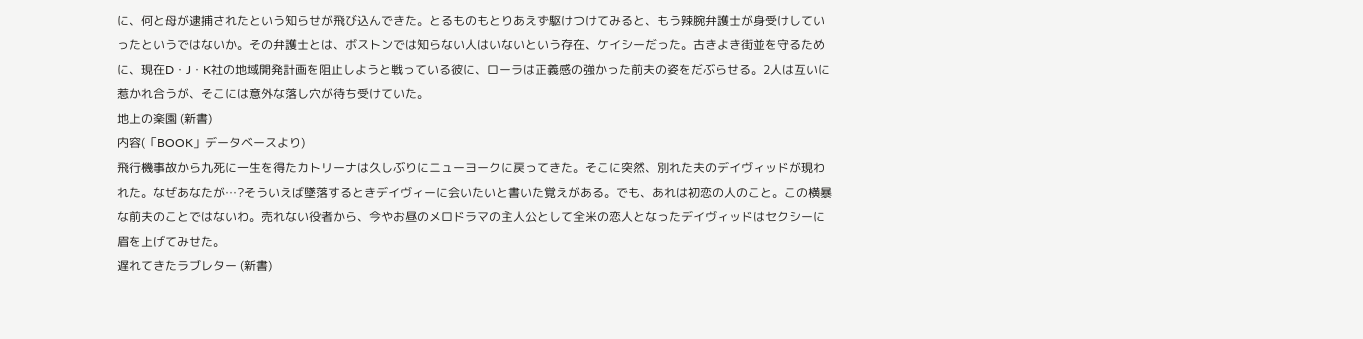に、何と母が逮捕されたという知らせが飛び込んできた。とるものもとりあえず駆けつけてみると、もう辣腕弁護士が身受けしていったというではないか。その弁護士とは、ボストンでは知らない人はいないという存在、ケイシーだった。古きよき街並を守るために、現在D・J・K社の地域開発計画を阻止しようと戦っている彼に、ローラは正義感の強かった前夫の姿をだぶらせる。2人は互いに惹かれ合うが、そこには意外な落し穴が待ち受けていた。
地上の楽園 (新書)
内容(「BOOK」データベースより)
飛行機事故から九死に一生を得たカトリーナは久しぶりにニューヨークに戻ってきた。そこに突然、別れた夫のデイヴィッドが現われた。なぜあなたが…?そういえば墜落するときデイヴィーに会いたいと書いた覚えがある。でも、あれは初恋の人のこと。この横暴な前夫のことではないわ。売れない役者から、今やお昼のメロドラマの主人公として全米の恋人となったデイヴィッドはセクシーに眉を上げてみせた。
遅れてきたラブレター (新書)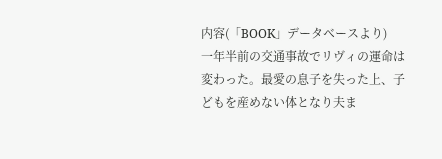内容(「BOOK」データベースより)
一年半前の交通事故でリヴィの運命は変わった。最愛の息子を失った上、子どもを産めない体となり夫ま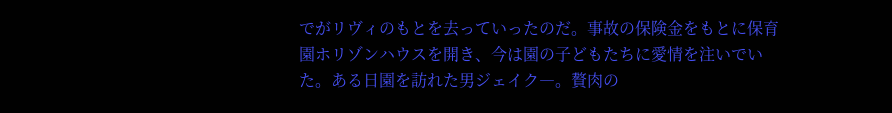でがリヴィのもとを去っていったのだ。事故の保険金をもとに保育園ホリゾンハウスを開き、今は園の子どもたちに愛情を注いでいた。ある日園を訪れた男ジェイク―。贅肉の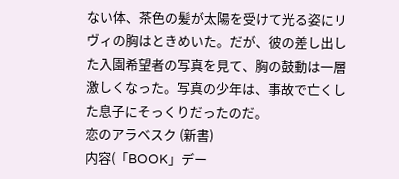ない体、茶色の髪が太陽を受けて光る姿にリヴィの胸はときめいた。だが、彼の差し出した入園希望者の写真を見て、胸の鼓動は一層激しくなった。写真の少年は、事故で亡くした息子にそっくりだったのだ。
恋のアラベスク (新書)
内容(「BOOK」デー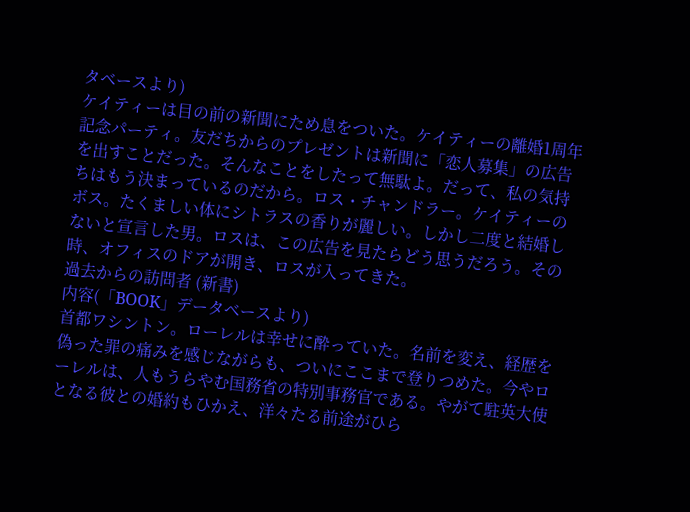タベースより)
ケイティーは目の前の新聞にため息をついた。ケイティーの離婚1周年記念パーティ。友だちからのプレゼントは新聞に「恋人募集」の広告を出すことだった。そんなことをしたって無駄よ。だって、私の気持ちはもう決まっているのだから。ロス・チャンドラー。ケイティーのボス。たくましい体にシトラスの香りが麗しい。しかし二度と結婚しないと宣言した男。ロスは、この広告を見たらどう思うだろう。その時、オフィスのドアが開き、ロスが入ってきた。
過去からの訪問者 (新書)
内容(「BOOK」データベースより)
首都ワシントン。ローレルは幸せに酔っていた。名前を変え、経歴を偽った罪の痛みを感じながらも、ついにここまで登りつめた。今やローレルは、人もうらやむ国務省の特別事務官である。やがて駐英大使となる彼との婚約もひかえ、洋々たる前途がひら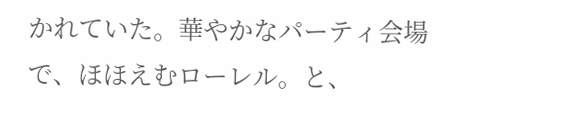かれていた。華やかなパーティ会場で、ほほえむローレル。と、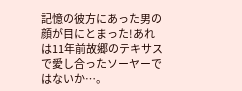記憶の彼方にあった男の顔が目にとまった!あれは11年前故郷のテキサスで愛し合ったソーヤーではないか…。